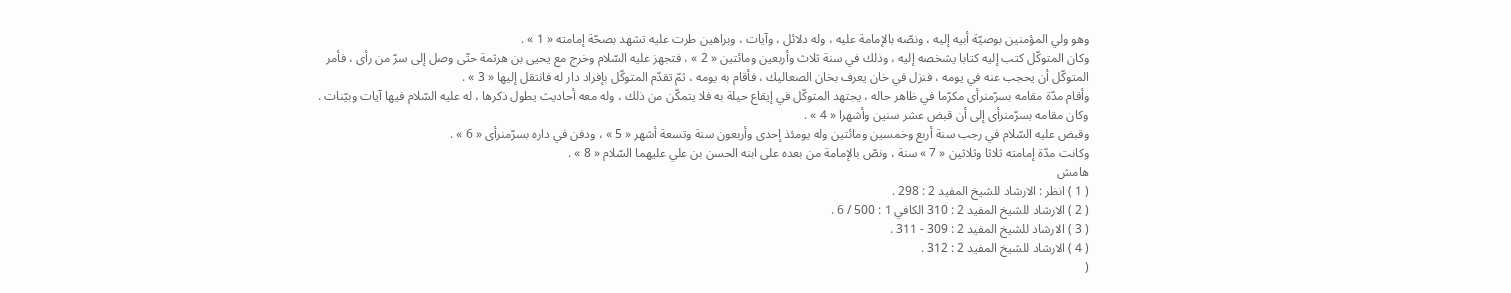وهو ولي المؤمنين بوصيّة أبيه إليه ، ونصّه بالإمامة عليه ، وله دلائل ، وآيات ، وبراهين طرت عليه تشهد بصحّة إمامته « 1 » .
وكان المتوكّل كتب إليه كتابا يشخصه إليه ، وذلك في سنة ثلاث وأربعين ومائتين « 2 » ، فتجهز عليه السّلام وخرج مع يحيى بن هرثمة حتّى وصل إلى سرّ من رأى ، فأمر المتوكّل أن يحجب عنه في يومه ، فنزل في خان يعرف بخان الصعاليك ، فأقام به يومه ، ثمّ تقدّم المتوكّل بإفراد دار له فانتقل إليها « 3 » .
وأقام مدّة مقامه بسرّمنرأى مكرّما في ظاهر حاله ، يجتهد المتوكّل في إيقاع حيلة به فلا يتمكّن من ذلك ، وله معه أحاديث يطول ذكرها ، له عليه السّلام فيها آيات وبيّنات .
وكان مقامه بسرّمنرأى إلى أن قبض عشر سنين وأشهرا « 4 » .
وقبض عليه السّلام في رجب سنة أربع وخمسين ومائتين وله يومئذ إحدى وأربعون سنة وتسعة أشهر « 5 » ، ودفن في داره بسرّمنرأى « 6 » .
وكانت مدّة إمامته ثلاثا وثلاثين « 7 » سنة ، ونصّ بالإمامة من بعده على ابنه الحسن بن علي عليهما السّلام « 8 » .
هامش
( 1 ) انظر : الارشاد للشيخ المفيد 2 : 298 .
( 2 ) الارشاد للشيخ المفيد 2 : 310 الكافي 1 : 500 / 6 .
( 3 ) الارشاد للشيخ المفيد 2 : 309 - 311 .
( 4 ) الارشاد للشيخ المفيد 2 : 312 .
(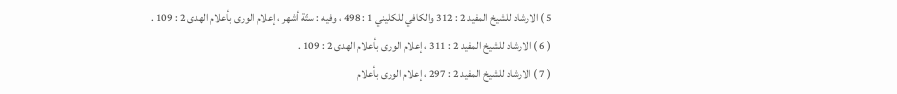5 ) الارشاد للشيخ المفيد 2 : 312 والكافي للكليني 1 : 498 ، وفيه : ستّة أشهر ، إعلام الورى بأعلام الهدى 2 : 109 .
( 6 ) الارشاد للشيخ المفيد 2 : 311 ، إعلام الورى بأعلام الهدى 2 : 109 .
( 7 ) الارشاد للشيخ المفيد 2 : 297 ، إعلام الورى بأعلام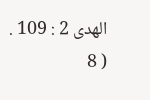الهدى 2 : 109 .
( 8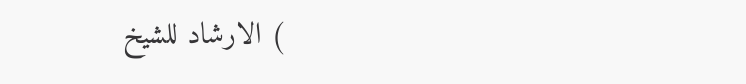) الارشاد للشيخ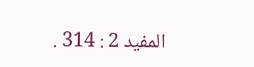المفيد 2 : 314 .